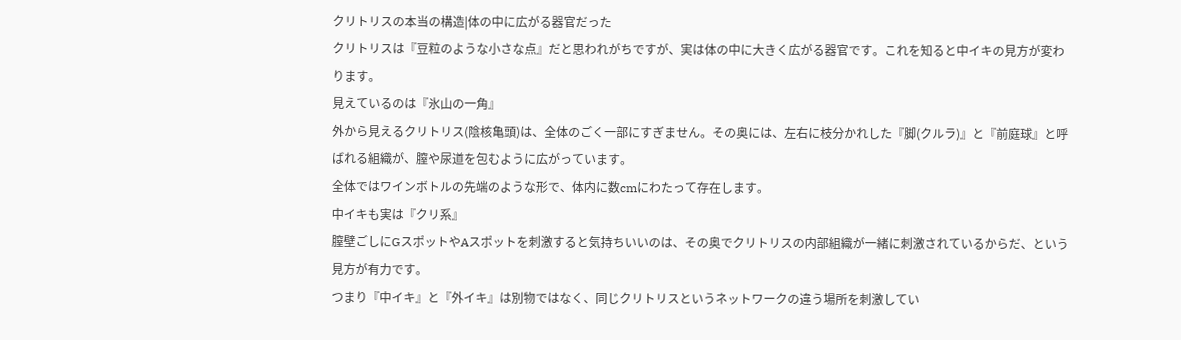クリトリスの本当の構造|体の中に広がる器官だった
クリトリスは『豆粒のような小さな点』だと思われがちですが、実は体の中に大きく広がる器官です。これを知ると中イキの見方が変わります。
見えているのは『氷山の一角』
外から見えるクリトリス(陰核亀頭)は、全体のごく一部にすぎません。その奥には、左右に枝分かれした『脚(クルラ)』と『前庭球』と呼ばれる組織が、膣や尿道を包むように広がっています。
全体ではワインボトルの先端のような形で、体内に数cmにわたって存在します。
中イキも実は『クリ系』
膣壁ごしにGスポットやAスポットを刺激すると気持ちいいのは、その奥でクリトリスの内部組織が一緒に刺激されているからだ、という見方が有力です。
つまり『中イキ』と『外イキ』は別物ではなく、同じクリトリスというネットワークの違う場所を刺激してい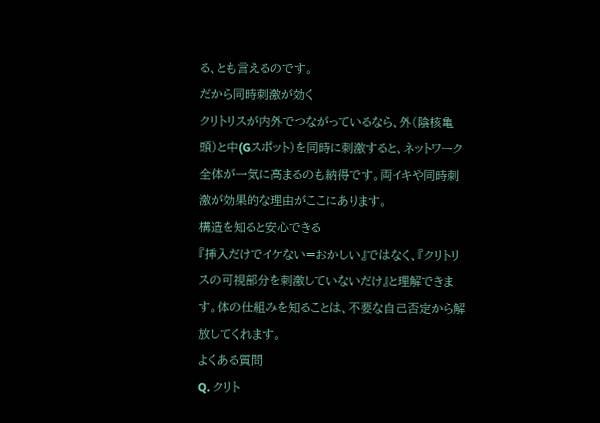る、とも言えるのです。
だから同時刺激が効く
クリトリスが内外でつながっているなら、外(陰核亀頭)と中(Gスポット)を同時に刺激すると、ネットワーク全体が一気に高まるのも納得です。両イキや同時刺激が効果的な理由がここにあります。
構造を知ると安心できる
『挿入だけでイケない=おかしい』ではなく、『クリトリスの可視部分を刺激していないだけ』と理解できます。体の仕組みを知ることは、不要な自己否定から解放してくれます。
よくある質問
Q. クリト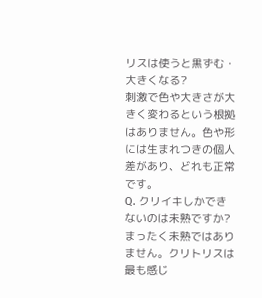リスは使うと黒ずむ・大きくなる?
刺激で色や大きさが大きく変わるという根拠はありません。色や形には生まれつきの個人差があり、どれも正常です。
Q. クリイキしかできないのは未熟ですか?
まったく未熟ではありません。クリトリスは最も感じ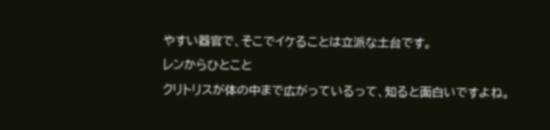やすい器官で、そこでイケることは立派な土台です。
レンからひとこと
クリトリスが体の中まで広がっているって、知ると面白いですよね。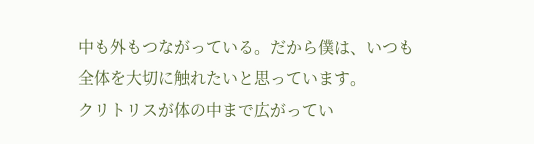中も外もつながっている。だから僕は、いつも全体を大切に触れたいと思っています。
クリトリスが体の中まで広がってい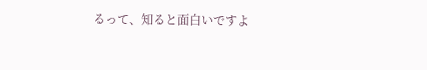るって、知ると面白いですよ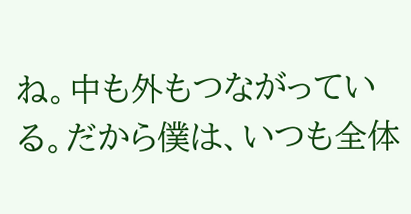ね。中も外もつながっている。だから僕は、いつも全体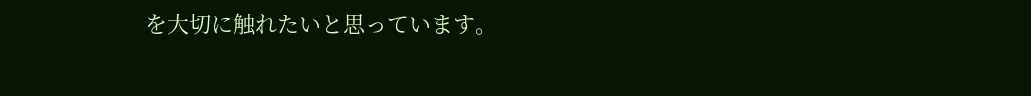を大切に触れたいと思っています。